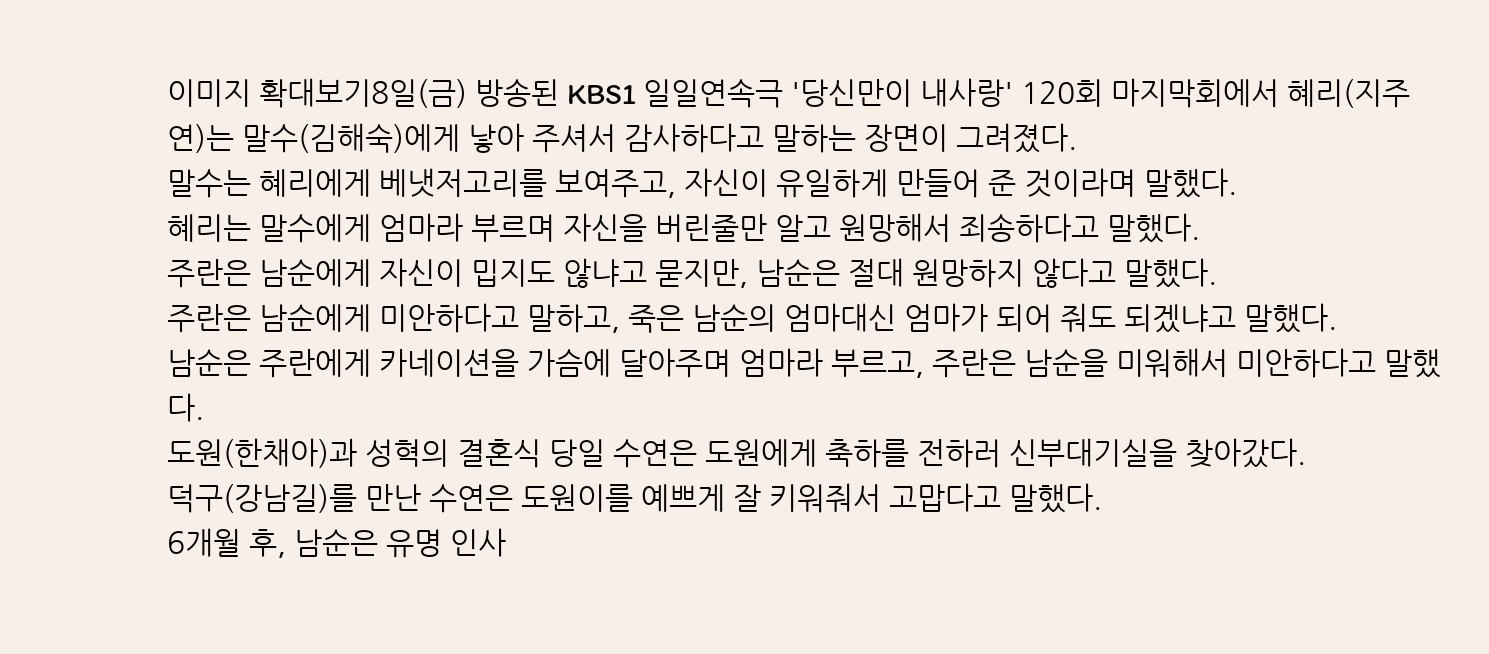이미지 확대보기8일(금) 방송된 KBS1 일일연속극 '당신만이 내사랑' 120회 마지막회에서 혜리(지주연)는 말수(김해숙)에게 낳아 주셔서 감사하다고 말하는 장면이 그려졌다.
말수는 혜리에게 베냇저고리를 보여주고, 자신이 유일하게 만들어 준 것이라며 말했다.
혜리는 말수에게 엄마라 부르며 자신을 버린줄만 알고 원망해서 죄송하다고 말했다.
주란은 남순에게 자신이 밉지도 않냐고 묻지만, 남순은 절대 원망하지 않다고 말했다.
주란은 남순에게 미안하다고 말하고, 죽은 남순의 엄마대신 엄마가 되어 줘도 되겠냐고 말했다.
남순은 주란에게 카네이션을 가슴에 달아주며 엄마라 부르고, 주란은 남순을 미워해서 미안하다고 말했다.
도원(한채아)과 성혁의 결혼식 당일 수연은 도원에게 축하를 전하러 신부대기실을 찾아갔다.
덕구(강남길)를 만난 수연은 도원이를 예쁘게 잘 키워줘서 고맙다고 말했다.
6개월 후, 남순은 유명 인사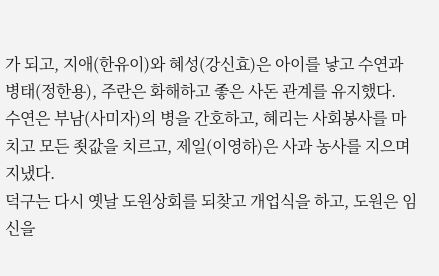가 되고, 지애(한유이)와 혜성(강신효)은 아이를 낳고 수연과 병태(정한용), 주란은 화해하고 좋은 사돈 관계를 유지했다.
수연은 부남(사미자)의 병을 간호하고, 혜리는 사회봉사를 마치고 모든 죗값을 치르고, 제일(이영하)은 사과 농사를 지으며 지냈다.
덕구는 다시 옛날 도원상회를 되찾고 개업식을 하고, 도원은 임신을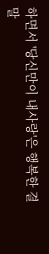하면서 '당신만이 내사랑'은 행복한 결말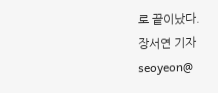로 끝이났다.
장서연 기자 seoyeon@